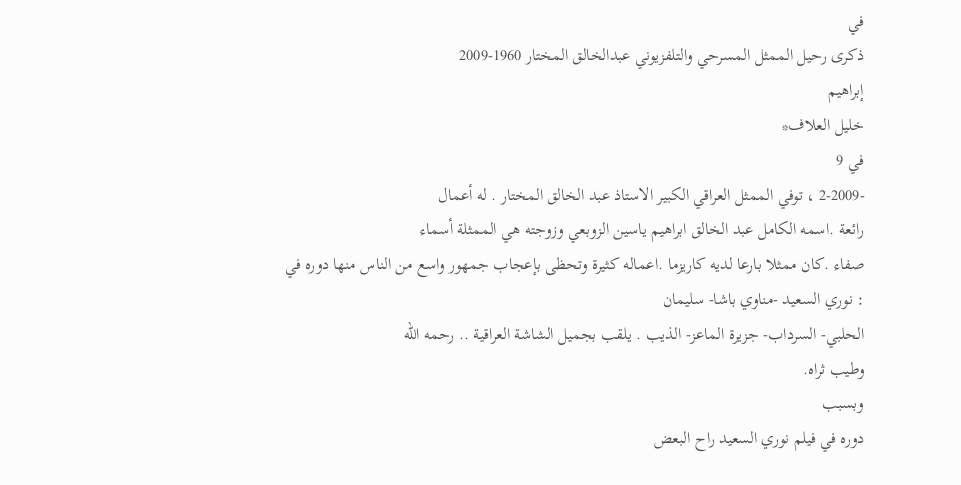في
ذكرى رحيل الممثل المسرحي والتلفزيوني عبدالخالق المختار 1960-2009
إبراهيم
خليل العلاف*
في 9
-2-2009 ، توفي الممثل العراقي الكبير الاستاذ عبد الخالق المختار . له أعمال
رائعة .اسمه الكامل عبد الخالق ابراهيم ياسين الزوبعي وزوجته هي الممثلة أسماء
صفاء .كان ممثلا بارعا لديه كاريزما .اعماله كثيرة وتحظى بإعجاب جمهور واسع من الناس منها دوره في
: نوري السعيد -مناوي باشا- سليمان
الحلبي- السرداب- جزيرة الماعز- الذيب . يلقب بجميل الشاشة العراقية .. رحمه الله
وطيب ثراه.
وبسبب
دوره في فيلم نوري السعيد راح البعض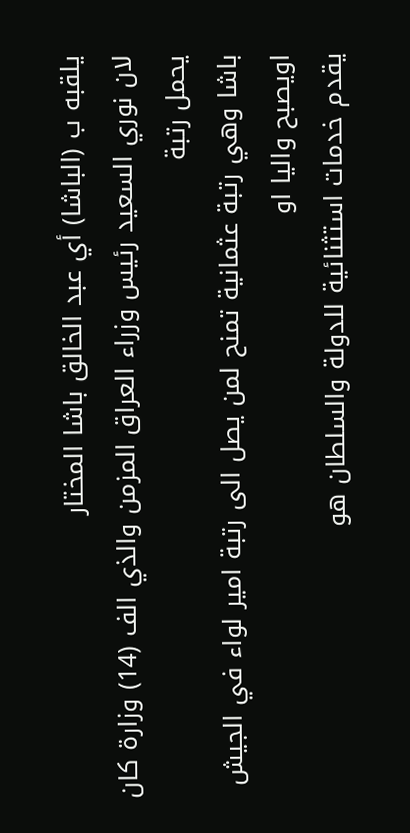يلقبه ب (الباشا) أي عبد الخالق باشا المختار
لان نوري السعيد رئيس وزراء العراق المزمن والذي الف (14) وزارة كان يحمل رتبة
باشا وهي رتبة عثمانية تمنح لمن يصل الى رتبة امير لواء في الجيش اويصبح واليا او
يقدم خدمات استثنائية للدولة والسلطان هو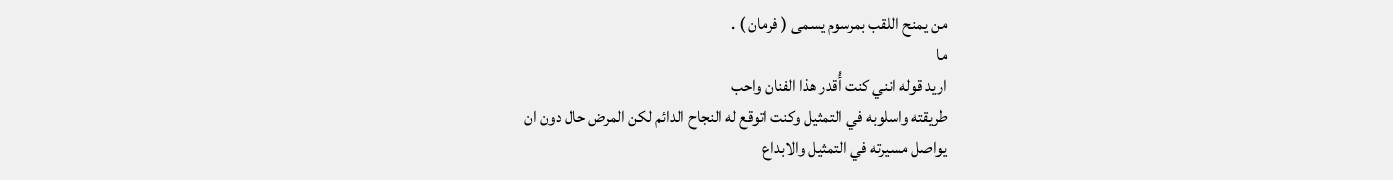من يمنح اللقب بمرسوم يسمى ( فرمان ) .
ما
اريد قوله انني كنت أُقدر هذا الفنان واحب
طريقته واسلوبه في التمثيل وكنت اتوقع له النجاح الدائم لكن المرض حال دون ان
يواصل مسيرته في التمثيل والابداع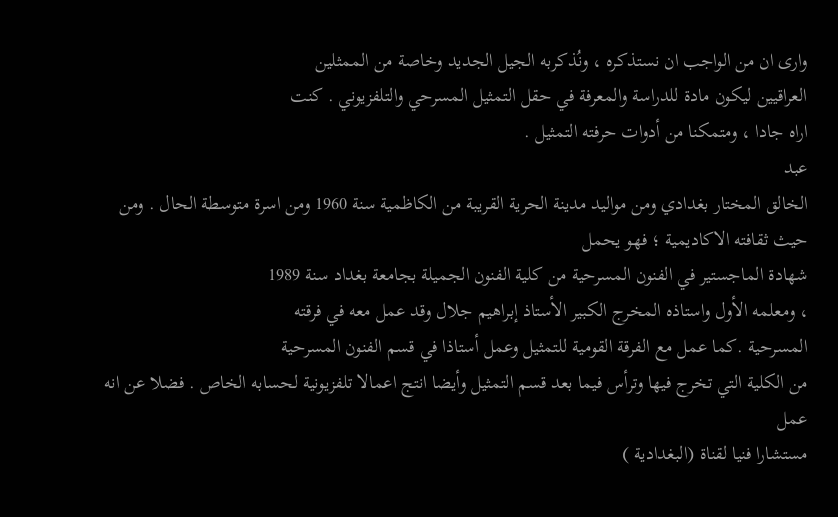وارى ان من الواجب ان نستذكره ، ونُذكربه الجيل الجديد وخاصة من الممثلين
العراقيين ليكون مادة للدراسة والمعرفة في حقل التمثيل المسرحي والتلفزيوني . كنت
اراه جادا ، ومتمكنا من أدوات حرفته التمثيل .
عبد
الخالق المختار بغدادي ومن مواليد مدينة الحرية القريبة من الكاظمية سنة 1960 ومن اسرة متوسطة الحال . ومن حيث ثقافته الاكاديمية ؛ فهو يحمل
شهادة الماجستير في الفنون المسرحية من كلية الفنون الجميلة بجامعة بغداد سنة 1989
، ومعلمه الأول واستاذه المخرج الكبير الأستاذ إبراهيم جلال وقد عمل معه في فرقته
المسرحية .كما عمل مع الفرقة القومية للتمثيل وعمل أستاذا في قسم الفنون المسرحية
من الكلية التي تخرج فيها وترأس فيما بعد قسم التمثيل وأيضا انتج اعمالا تلفزيونية لحسابه الخاص . فضلا عن انه عمل
مستشارا فنيا لقناة (البغدادية )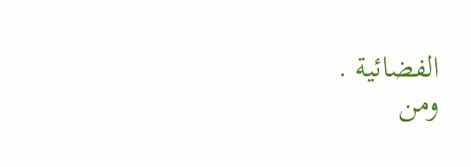الفضائية .
ومن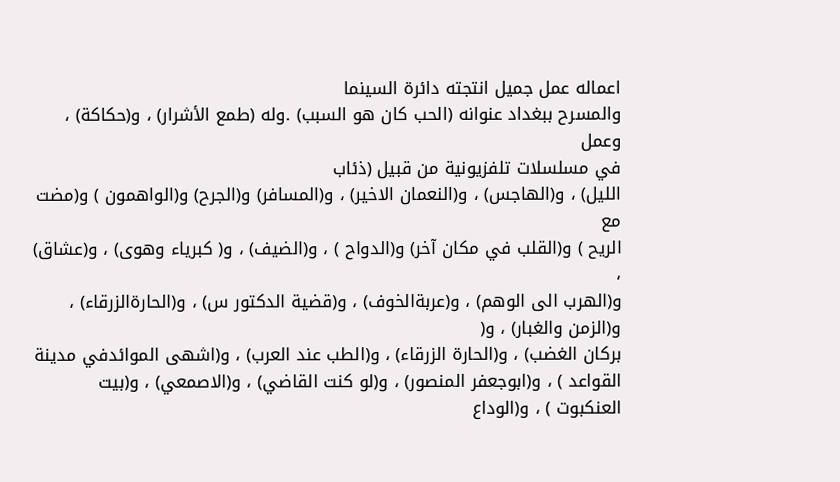اعماله عمل جميل انتجته دائرة السينما
والمسرح ببغداد عنوانه (الحب كان هو السبب) .وله (طمع الأشرار) ، و(حكاكة) ، وعمل
في مسلسلات تلفزيونية من قبيل (ذئاب
الليل) ، و(الهاجس) ، و(النعمان الاخير) ، و(المسافر) و(الجرح) و(الواهمون ) و(مضت مع
الريح ) و(القلب في مكان آخر) و(الدواح ) ، و(الضيف) ، و( كبرياء وهوى) ، و(عشاق) ،
و(الهرب الى الوهم) ، و(عربةالخوف) ، و(قضية الدكتور س) ، و(الحارةالزرقاء) ، و(الزمن والغبار) ، و(
بركان الغضب) ، و(الحارة الزرقاء) ، و(الطب عند العرب) ، و(اشهى الموائدفي مدينة
القواعد ) ، و(ابوجعفر المنصور) ، و(لو كنت القاضي) ، و(الاصمعي) ، و(بيت العنكبوت ) ، و(الوداع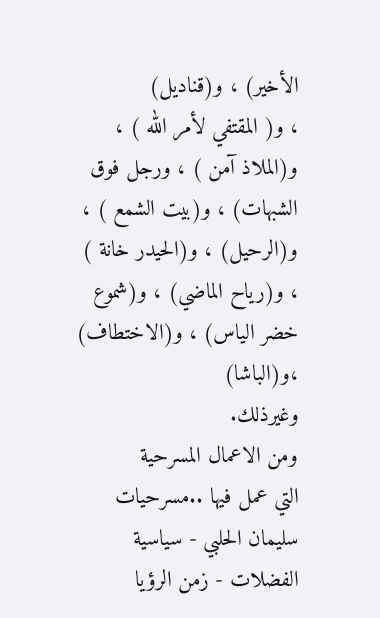الأخير) ، و(قناديل)
، و( المقتفي لأمر الله ) ، و(الملاذ آمن ) ، ورجل فوق الشبهات) ، و(بيت الشمع ) ،
و(الرحيل) ، و(الحيدر خانة ) ، و(رياح الماضي) ، و(شموع خضر الياس) ، و(الاختطاف) ،و(الباشا)
وغيرذلك.
ومن الاعمال المسرحية
التي عمل فيها ..مسرحيات سليمان الحلبي - سياسية
الفضلات - زمن الرؤيا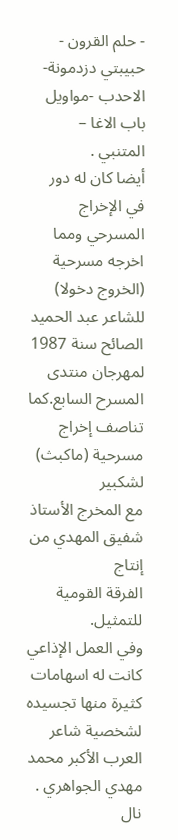- حلم القرون - حبيبتي دزدمونة- الاحدب -مواويل
باب الاغا – المتنبي .
أيضا كان له دور في الإخراج المسرحي ومما اخرجه مسرحية
(الخروج دخولا) للشاعر عبد الحميد الصائح سنة 1987 لمهرجان منتدى المسرح السابع.كما تناصف إخراج مسرحية (ماكبث) لشكبير
مع المخرج الأستاذ شفيق المهدي من إنتاج
الفرقة القومية للتمثيل.
وفي العمل الإذاعي كانت له اسهامات كثيرة منها تجسيده لشخصية شاعر
العرب الأكبر محمد مهدي الجواهري .
نال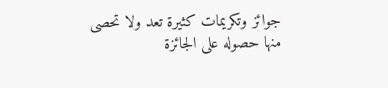جوائز وتكريمات كثيرة تعد ولا تحصى
منها حصوله على الجائزة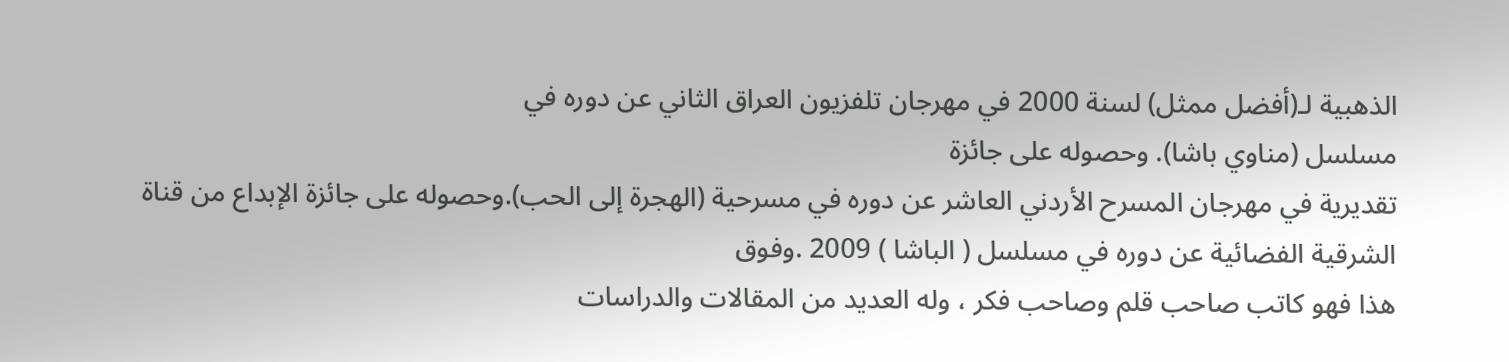الذهبية لـ(أفضل ممثل) لسنة 2000 في مهرجان تلفزيون العراق الثاني عن دوره في
مسلسل (مناوي باشا). وحصوله على جائزة
تقديرية في مهرجان المسرح الأردني العاشر عن دوره في مسرحية (الهجرة إلى الحب).وحصوله على جائزة الإبداع من قناة
الشرقية الفضائية عن دوره في مسلسل ( الباشا ) 2009 .وفوق
هذا فهو كاتب صاحب قلم وصاحب فكر ، وله العديد من المقالات والدراسات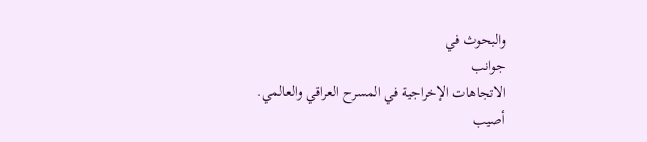والبحوث في
جوانب
الاتجاهات الإخراجية في المسرح العراقي والعالمي.
أصيب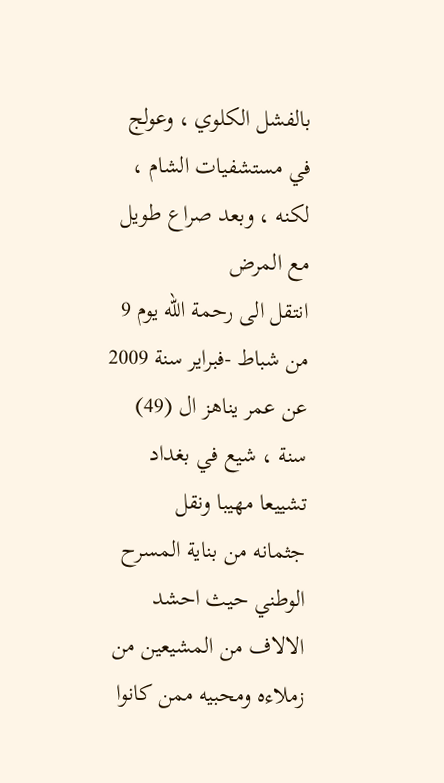بالفشل الكلوي ، وعولج في مستشفيات الشام ، لكنه ، وبعد صراع طويل مع المرض
انتقل الى رحمة الله يوم 9 من شباط -فبراير سنة 2009 عن عمر يناهز ال (49)
سنة ، شيع في بغداد تشييعا مهيبا ونقل
جثمانه من بناية المسرح الوطني حيث احشد الالاف من المشيعين من زملاءه ومحبيه ممن كانوا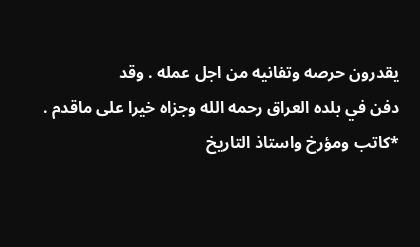يقدرون حرصه وتفانيه من اجل عمله . وقد
دفن في بلده العراق رحمه الله وجزاه خيرا على ماقدم .
*كاتب ومؤرخ واستاذ التاريخ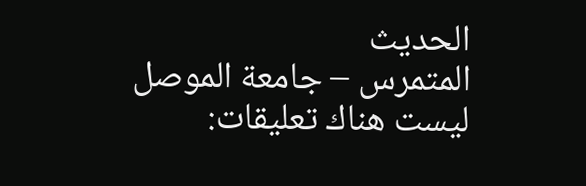الحديث
المتمرس – جامعة الموصل
ليست هناك تعليقات: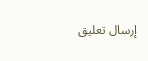إرسال تعليق